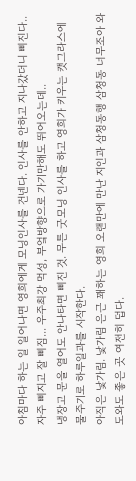아침마다 하는 일 일어나면 영희에게 모닝인사를 건넨다. 인사를 안하고 지나갔더니 삐진다..
자주 삐지고 잘 삐짐... 우주최강 먹성, 부엌방향으로 가기만해도 뛰어오는데..
냉장고 문을 열어도 안나타면 삐진 것. 무튼 굿모닝 인사를 하고 영희가 키우는 캣그라스에 물주기로 하루일과를 시작한다.
아직은 낯가림. 낯가림 은근 꽤하는 영희 오랜만에 만난 지인과 삼청동행 삼청동 너무조아 와도와도 좋은 곳 여전히 덥다.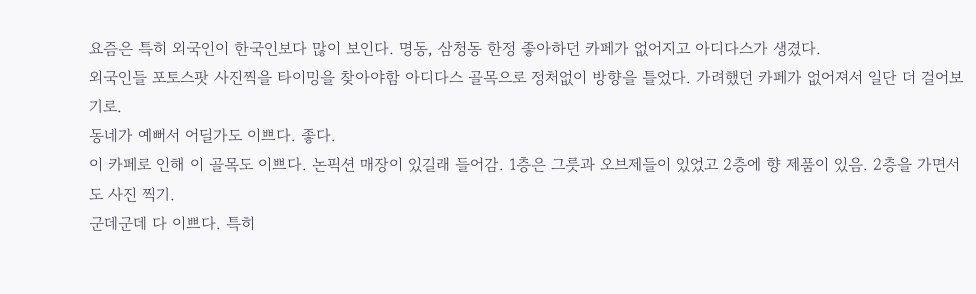요즘은 특히 외국인이 한국인보다 많이 보인다. 명동, 삼청동 한정 좋아하던 카페가 없어지고 아디다스가 생겼다.
외국인들 포토스팟 사진찍을 타이밍을 찾아야함 아디다스 골목으로 정처없이 방향을 틀었다. 가려했던 카페가 없어져서 일단 더 걸어보기로.
동네가 예뻐서 어딜가도 이쁘다. 좋다.
이 카페로 인해 이 골목도 이쁘다. 논픽션 매장이 있길래 들어감. 1층은 그릇과 오브제들이 있었고 2층에 향 제품이 있음. 2층을 가면서도 사진 찍기.
군데군데 다 이쁘다. 특히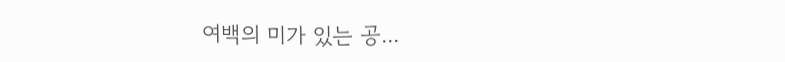여백의 미가 있는 공...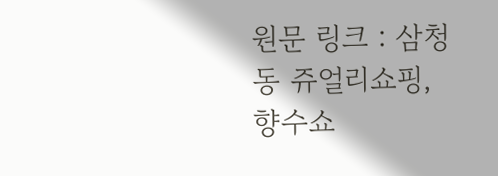원문 링크 : 삼청동 쥬얼리쇼핑, 향수쇼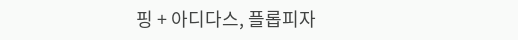핑 + 아디다스, 플롭피자